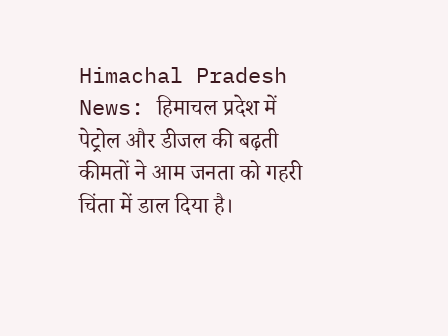Himachal Pradesh News: हिमाचल प्रदेश में पेट्रोल और डीजल की बढ़ती कीमतों ने आम जनता को गहरी चिंता में डाल दिया है।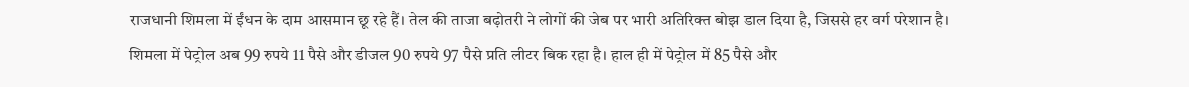राजधानी शिमला में ईंधन के दाम आसमान छू रहे हैं। तेल की ताजा बढ़ोतरी ने लोगों की जेब पर भारी अतिरिक्त बोझ डाल दिया है, जिससे हर वर्ग परेशान है।
शिमला में पेट्रोल अब 99 रुपये 11 पैसे और डीजल 90 रुपये 97 पैसे प्रति लीटर बिक रहा है। हाल ही में पेट्रोल में 85 पैसे और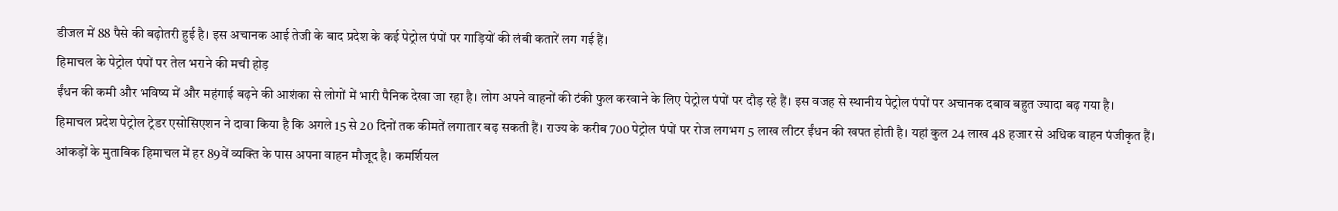डीजल में 88 पैसे की बढ़ोतरी हुई है। इस अचानक आई तेजी के बाद प्रदेश के कई पेट्रोल पंपों पर गाड़ियों की लंबी कतारें लग गई हैं।
हिमाचल के पेट्रोल पंपों पर तेल भराने की मची होड़
ईंधन की कमी और भविष्य में और महंगाई बढ़ने की आशंका से लोगों में भारी पैनिक देखा जा रहा है। लोग अपने वाहनों की टंकी फुल करवाने के लिए पेट्रोल पंपों पर दौड़ रहे हैं। इस वजह से स्थानीय पेट्रोल पंपों पर अचानक दबाव बहुत ज्यादा बढ़ गया है।
हिमाचल प्रदेश पेट्रोल ट्रेडर एसोसिएशन ने दावा किया है कि अगले 15 से 20 दिनों तक कीमतें लगातार बढ़ सकती हैं। राज्य के करीब 700 पेट्रोल पंपों पर रोज लगभग 5 लाख लीटर ईंधन की खपत होती है। यहां कुल 24 लाख 48 हजार से अधिक वाहन पंजीकृत हैं।
आंकड़ों के मुताबिक हिमाचल में हर 89वें व्यक्ति के पास अपना वाहन मौजूद है। कमर्शियल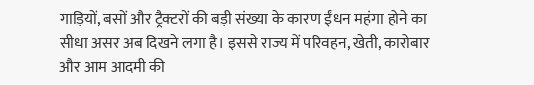गाड़ियों, बसों और ट्रैक्टरों की बड़ी संख्या के कारण ईंधन महंगा होने का सीधा असर अब दिखने लगा है। इससे राज्य में परिवहन, खेती, कारोबार और आम आदमी की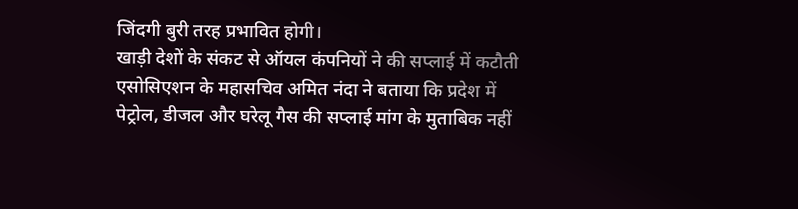जिंदगी बुरी तरह प्रभावित होगी।
खाड़ी देशों के संकट से ऑयल कंपनियों ने की सप्लाई में कटौती
एसोसिएशन के महासचिव अमित नंदा ने बताया कि प्रदेश में पेट्रोल, डीजल और घरेलू गैस की सप्लाई मांग के मुताबिक नहीं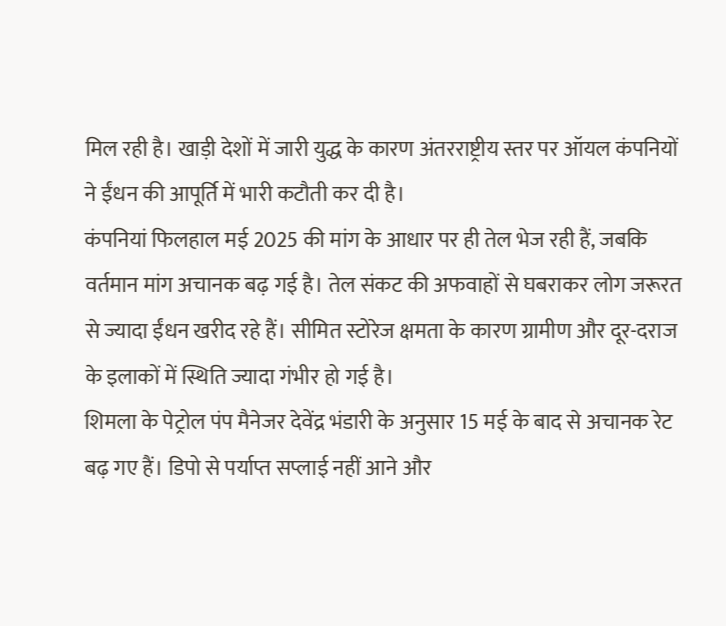मिल रही है। खाड़ी देशों में जारी युद्ध के कारण अंतरराष्ट्रीय स्तर पर ऑयल कंपनियों ने ईंधन की आपूर्ति में भारी कटौती कर दी है।
कंपनियां फिलहाल मई 2025 की मांग के आधार पर ही तेल भेज रही हैं, जबकि वर्तमान मांग अचानक बढ़ गई है। तेल संकट की अफवाहों से घबराकर लोग जरूरत से ज्यादा ईंधन खरीद रहे हैं। सीमित स्टोरेज क्षमता के कारण ग्रामीण और दूर-दराज के इलाकों में स्थिति ज्यादा गंभीर हो गई है।
शिमला के पेट्रोल पंप मैनेजर देवेंद्र भंडारी के अनुसार 15 मई के बाद से अचानक रेट बढ़ गए हैं। डिपो से पर्याप्त सप्लाई नहीं आने और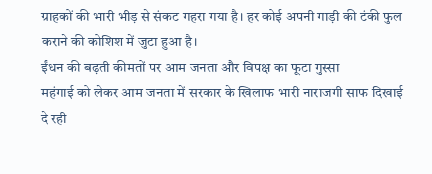ग्राहकों की भारी भीड़ से संकट गहरा गया है। हर कोई अपनी गाड़ी की टंकी फुल कराने की कोशिश में जुटा हुआ है।
ईंधन की बढ़ती कीमतों पर आम जनता और विपक्ष का फूटा गुस्सा
महंगाई को लेकर आम जनता में सरकार के खिलाफ भारी नाराजगी साफ दिखाई दे रही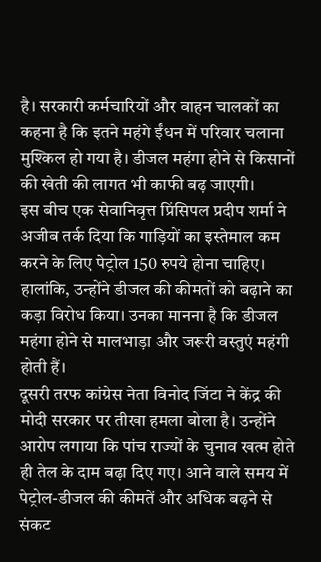है। सरकारी कर्मचारियों और वाहन चालकों का कहना है कि इतने महंगे ईंधन में परिवार चलाना मुश्किल हो गया है। डीजल महंगा होने से किसानों की खेती की लागत भी काफी बढ़ जाएगी।
इस बीच एक सेवानिवृत्त प्रिंसिपल प्रदीप शर्मा ने अजीब तर्क दिया कि गाड़ियों का इस्तेमाल कम करने के लिए पेट्रोल 150 रुपये होना चाहिए। हालांकि, उन्होंने डीजल की कीमतों को बढ़ाने का कड़ा विरोध किया। उनका मानना है कि डीजल महंगा होने से मालभाड़ा और जरूरी वस्तुएं महंगी होती हैं।
दूसरी तरफ कांग्रेस नेता विनोद जिंटा ने केंद्र की मोदी सरकार पर तीखा हमला बोला है। उन्होंने आरोप लगाया कि पांच राज्यों के चुनाव खत्म होते ही तेल के दाम बढ़ा दिए गए। आने वाले समय में पेट्रोल-डीजल की कीमतें और अधिक बढ़ने से संकट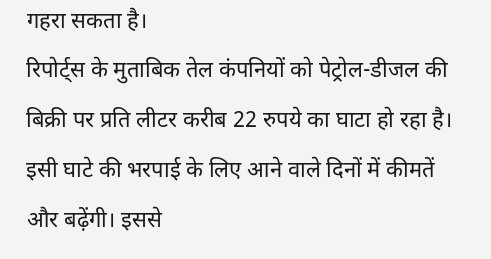गहरा सकता है।
रिपोर्ट्स के मुताबिक तेल कंपनियों को पेट्रोल-डीजल की बिक्री पर प्रति लीटर करीब 22 रुपये का घाटा हो रहा है। इसी घाटे की भरपाई के लिए आने वाले दिनों में कीमतें और बढ़ेंगी। इससे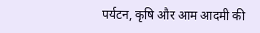पर्यटन, कृषि और आम आदमी की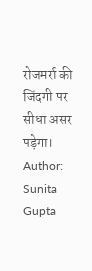रोजमर्रा की जिंदगी पर सीधा असर पड़ेगा।
Author: Sunita Gupta